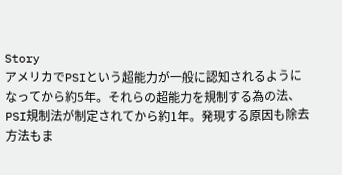Story
アメリカでPSIという超能力が一般に認知されるようになってから約5年。それらの超能力を規制する為の法、PSI規制法が制定されてから約1年。発現する原因も除去方法もま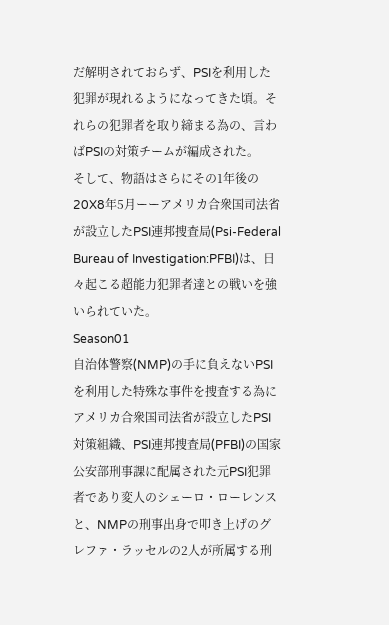だ解明されておらず、PSIを利用した犯罪が現れるようになってきた頃。それらの犯罪者を取り締まる為の、言わばPSIの対策チームが編成された。
そして、物語はさらにその1年後の20X8年5月ーーアメリカ合衆国司法省が設立したPSI連邦捜査局(Psi-Federal Bureau of Investigation:PFBI)は、日々起こる超能力犯罪者達との戦いを強いられていた。
Season01
自治体警察(NMP)の手に負えないPSIを利用した特殊な事件を捜査する為にアメリカ合衆国司法省が設立したPSI対策組織、PSI連邦捜査局(PFBI)の国家公安部刑事課に配属された元PSI犯罪者であり変人のシェーロ・ローレンスと、NMPの刑事出身で叩き上げのグレファ・ラッセルの2人が所属する刑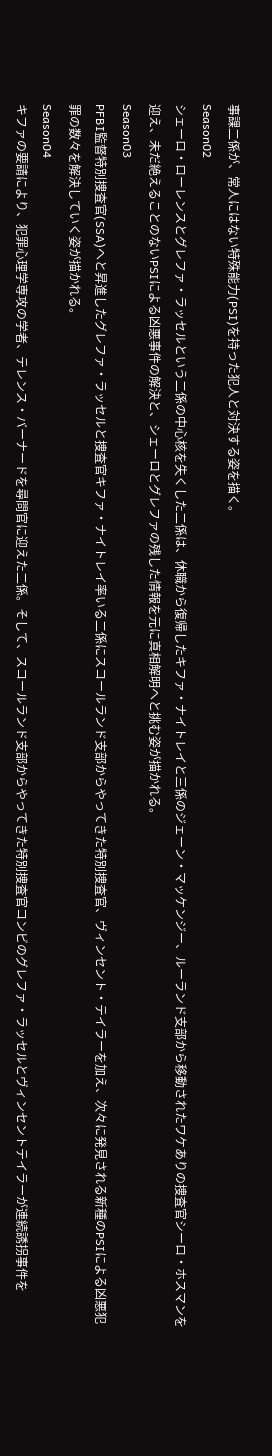事課二係が、常人にはない特殊能力(PSI)を持った犯人と対決する姿を描く。
Season02
シェーロ・ローレンスとグレファ・ラッセルという二係の中心核を失くした二係は、休職から復帰したキファ・ナイトレイと三係のジェーン・マッケンジー、ルーランド支部から移動されたワケありの捜査官シーロ・ホスマンを迎え、未だ絶えることのないPSIによる凶悪事件の解決と、シェーロとグレファの残した情報を元に真相解明へと挑む姿が描かれる。
Season03
PFBI監督特別捜査官(SSA)へと昇進したグレファ・ラッセルと捜査官キファ・ナイトレイ率いる二係にスコールランド支部からやってきた特別捜査官、ヴィンセント・テイラーを加え、次々に発見される新種のPSIによる凶悪犯罪の数々を解決していく姿が描かれる。
Season04
キファの要請により、犯罪心理学専攻の学者、テレンス・バーナードを尋問官に迎えた二係。そして、スコールランド支部からやってきた特別捜査官コンビのグレファ・ラッセルとヴィンセントテイラーが連続誘拐事件を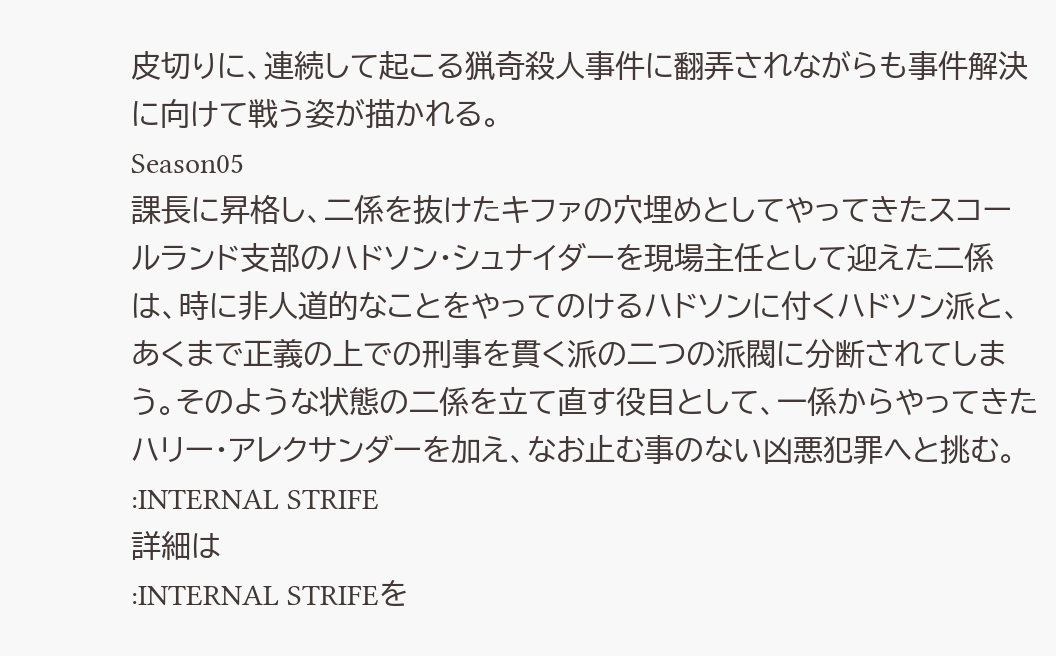皮切りに、連続して起こる猟奇殺人事件に翻弄されながらも事件解決に向けて戦う姿が描かれる。
Season05
課長に昇格し、二係を抜けたキファの穴埋めとしてやってきたスコールランド支部のハドソン・シュナイダーを現場主任として迎えた二係は、時に非人道的なことをやってのけるハドソンに付くハドソン派と、あくまで正義の上での刑事を貫く派の二つの派閥に分断されてしまう。そのような状態の二係を立て直す役目として、一係からやってきたハリー・アレクサンダーを加え、なお止む事のない凶悪犯罪へと挑む。
:INTERNAL STRIFE
詳細は
:INTERNAL STRIFEを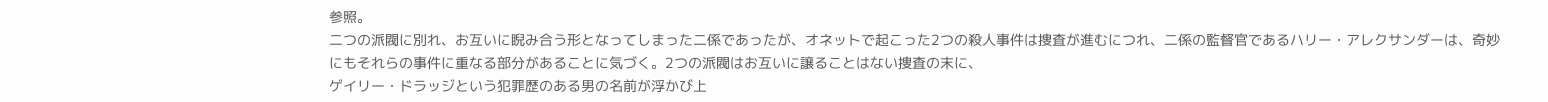参照。
二つの派閥に別れ、お互いに睨み合う形となってしまった二係であったが、オネットで起こった2つの殺人事件は捜査が進むにつれ、二係の監督官であるハリー・アレクサンダーは、奇妙にもそれらの事件に重なる部分があることに気づく。2つの派閥はお互いに譲ることはない捜査の末に、
ゲイリー・ドラッジという犯罪歴のある男の名前が浮かび上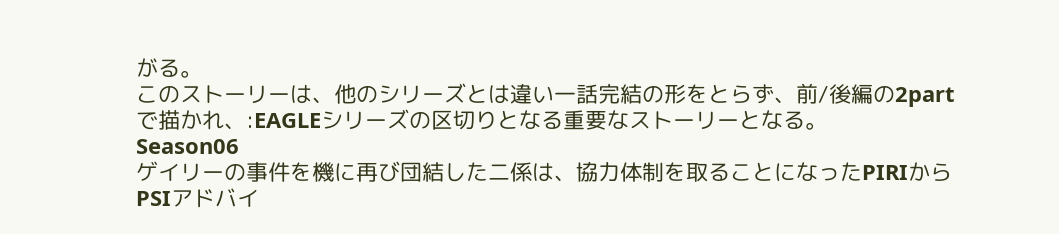がる。
このストーリーは、他のシリーズとは違い一話完結の形をとらず、前/後編の2partで描かれ、:EAGLEシリーズの区切りとなる重要なストーリーとなる。
Season06
ゲイリーの事件を機に再び団結した二係は、協力体制を取ることになったPIRIからPSIアドバイ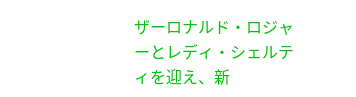ザーロナルド・ロジャーとレディ・シェルティを迎え、新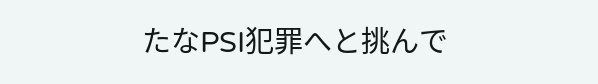たなPSI犯罪へと挑んで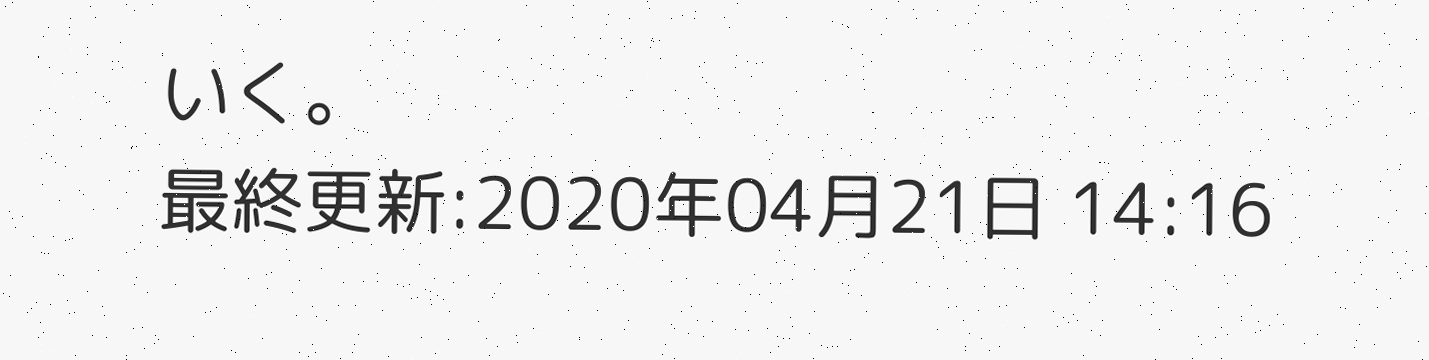いく。
最終更新:2020年04月21日 14:16